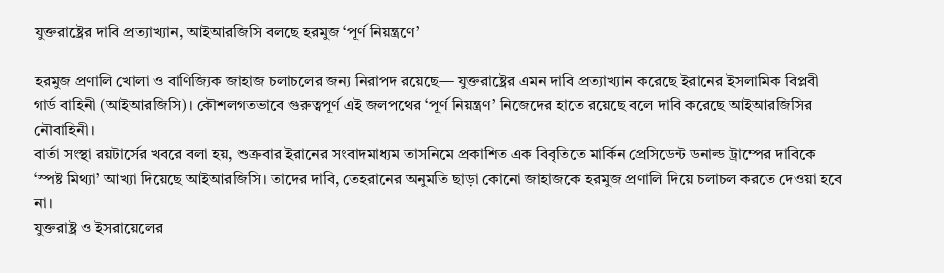যুক্তরাষ্ট্রের দাবি প্রত্যাখ্যান, আইআরজিসি বলছে হরমুজ ‘পূর্ণ নিয়ন্ত্রণে’

হরমুজ প্রণালি খোলা ও বাণিজ্যিক জাহাজ চলাচলের জন্য নিরাপদ রয়েছে— যুক্তরাষ্ট্রের এমন দাবি প্রত্যাখ্যান করেছে ইরানের ইসলামিক বিপ্লবী গার্ড বাহিনী (আইআরজিসি)। কৌশলগতভাবে গুরুত্বপূর্ণ এই জলপথের ‘পূর্ণ নিয়ন্ত্রণ’ নিজেদের হাতে রয়েছে বলে দাবি করেছে আইআরজিসির নৌবাহিনী।
বার্তা সংস্থা রয়টার্সের খবরে বলা হয়, শুক্রবার ইরানের সংবাদমাধ্যম তাসনিমে প্রকাশিত এক বিবৃতিতে মার্কিন প্রেসিডেন্ট ডনাল্ড ট্রাম্পের দাবিকে ‘স্পষ্ট মিথ্যা’ আখ্যা দিয়েছে আইআরজিসি। তাদের দাবি, তেহরানের অনুমতি ছাড়া কোনো জাহাজকে হরমুজ প্রণালি দিয়ে চলাচল করতে দেওয়া হবে না।
যুক্তরাষ্ট্র ও ইসরায়েলের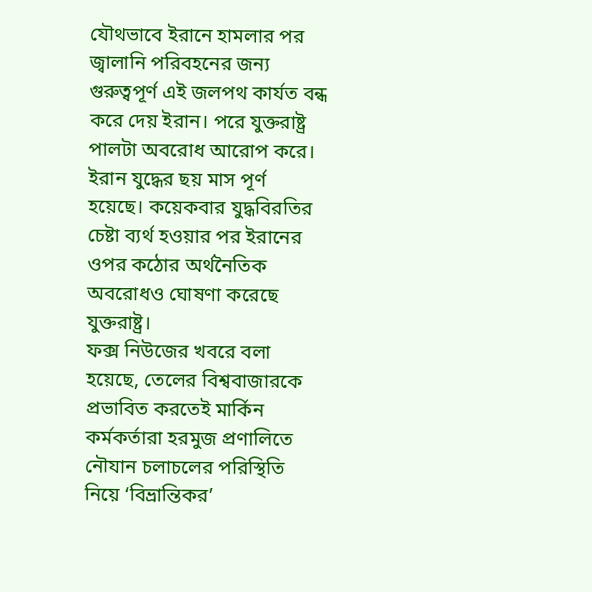যৌথভাবে ইরানে হামলার পর জ্বালানি পরিবহনের জন্য গুরুত্বপূর্ণ এই জলপথ কার্যত বন্ধ করে দেয় ইরান। পরে যুক্তরাষ্ট্র পালটা অবরোধ আরোপ করে। ইরান যুদ্ধের ছয় মাস পূর্ণ হয়েছে। কয়েকবার যুদ্ধবিরতির চেষ্টা ব্যর্থ হওয়ার পর ইরানের ওপর কঠোর অর্থনৈতিক অবরোধও ঘোষণা করেছে যুক্তরাষ্ট্র।
ফক্স নিউজের খবরে বলা হয়েছে, তেলের বিশ্ববাজারকে প্রভাবিত করতেই মার্কিন কর্মকর্তারা হরমুজ প্রণালিতে নৌযান চলাচলের পরিস্থিতি নিয়ে ‘বিভ্রান্তিকর’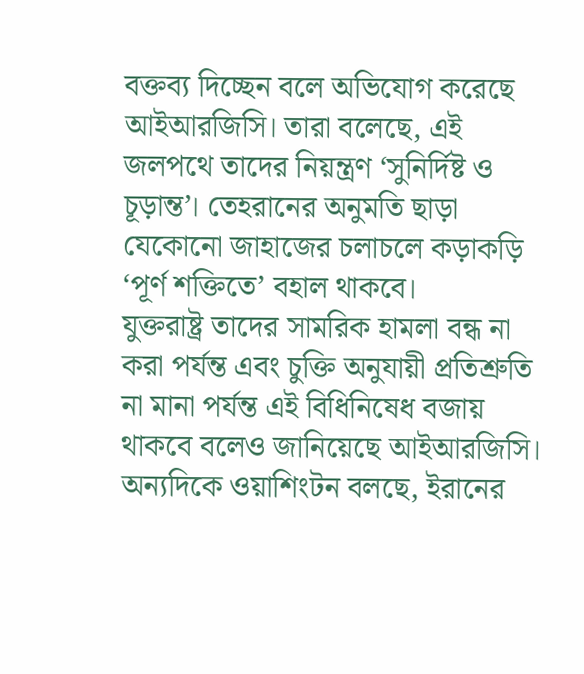বক্তব্য দিচ্ছেন বলে অভিযোগ করেছে আইআরজিসি। তারা বলেছে, এই জলপথে তাদের নিয়ন্ত্রণ ‘সুনির্দিষ্ট ও চূড়ান্ত’। তেহরানের অনুমতি ছাড়া যেকোনো জাহাজের চলাচলে কড়াকড়ি ‘পূর্ণ শক্তিতে’ বহাল থাকবে।
যুক্তরাষ্ট্র তাদের সামরিক হামলা বন্ধ না করা পর্যন্ত এবং চুক্তি অনুযায়ী প্রতিশ্রুতি না মানা পর্যন্ত এই বিধিনিষেধ বজায় থাকবে বলেও জানিয়েছে আইআরজিসি। অন্যদিকে ওয়াশিংটন বলছে, ইরানের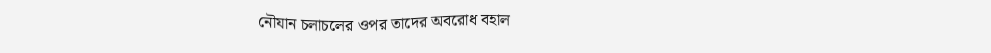নৌযান চলাচলের ওপর তাদের অবরোধ বহাল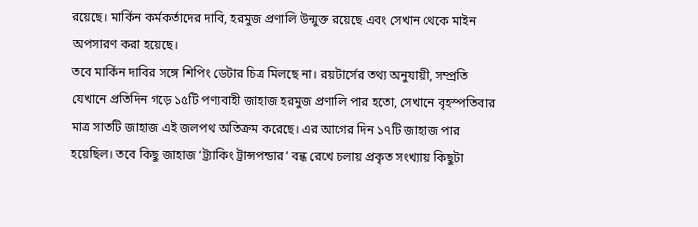রয়েছে। মার্কিন কর্মকর্তাদের দাবি, হরমুজ প্রণালি উন্মুক্ত রয়েছে এবং সেখান থেকে মাইন অপসারণ করা হয়েছে।
তবে মার্কিন দাবির সঙ্গে শিপিং ডেটার চিত্র মিলছে না। রয়টার্সের তথ্য অনুযায়ী, সম্প্রতি যেখানে প্রতিদিন গড়ে ১৫টি পণ্যবাহী জাহাজ হরমুজ প্রণালি পার হতো, সেখানে বৃহস্পতিবার মাত্র সাতটি জাহাজ এই জলপথ অতিক্রম করেছে। এর আগের দিন ১৭টি জাহাজ পার হয়েছিল। তবে কিছু জাহাজ ‘ট্র্যাকিং ট্রান্সপন্ডার’ বন্ধ রেখে চলায় প্রকৃত সংখ্যায় কিছুটা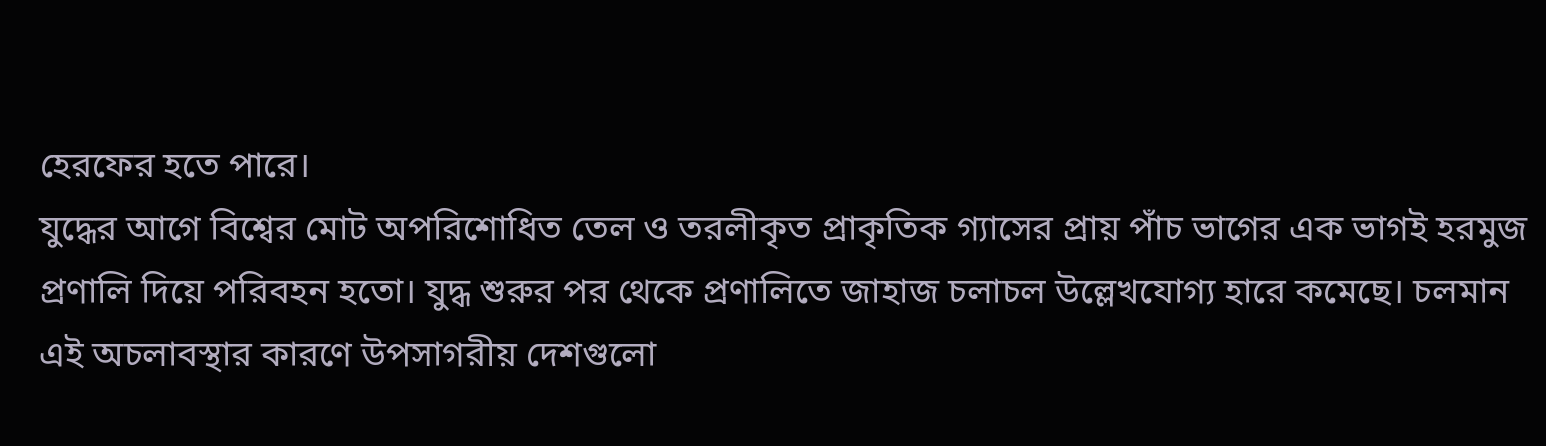হেরফের হতে পারে।
যুদ্ধের আগে বিশ্বের মোট অপরিশোধিত তেল ও তরলীকৃত প্রাকৃতিক গ্যাসের প্রায় পাঁচ ভাগের এক ভাগই হরমুজ প্রণালি দিয়ে পরিবহন হতো। যুদ্ধ শুরুর পর থেকে প্রণালিতে জাহাজ চলাচল উল্লেখযোগ্য হারে কমেছে। চলমান এই অচলাবস্থার কারণে উপসাগরীয় দেশগুলো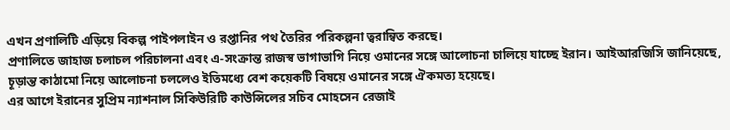এখন প্রণালিটি এড়িয়ে বিকল্প পাইপলাইন ও রপ্তানির পথ তৈরির পরিকল্পনা ত্বরান্বিত করছে।
প্রণালিতে জাহাজ চলাচল পরিচালনা এবং এ-সংক্রান্ত রাজস্ব ভাগাভাগি নিয়ে ওমানের সঙ্গে আলোচনা চালিয়ে যাচ্ছে ইরান। আইআরজিসি জানিয়েছে, চূড়ান্ত কাঠামো নিয়ে আলোচনা চললেও ইতিমধ্যে বেশ কয়েকটি বিষয়ে ওমানের সঙ্গে ঐকমত্য হয়েছে।
এর আগে ইরানের সুপ্রিম ন্যাশনাল সিকিউরিটি কাউন্সিলের সচিব মোহসেন রেজাই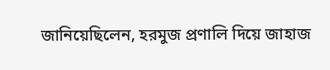জানিয়েছিলেন, হরমুজ প্রণালি দিয়ে জাহাজ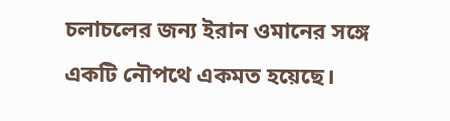চলাচলের জন্য ইরান ওমানের সঙ্গে একটি নৌপথে একমত হয়েছে।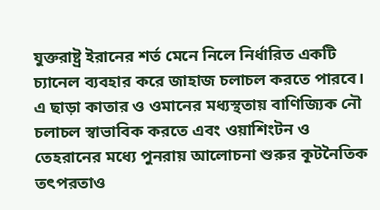যুক্তরাষ্ট্র ইরানের শর্ত মেনে নিলে নির্ধারিত একটি চ্যানেল ব্যবহার করে জাহাজ চলাচল করতে পারবে।
এ ছাড়া কাতার ও ওমানের মধ্যস্থতায় বাণিজ্যিক নৌ চলাচল স্বাভাবিক করতে এবং ওয়াশিংটন ও তেহরানের মধ্যে পুনরায় আলোচনা শুরুর কূটনৈতিক তৎপরতাও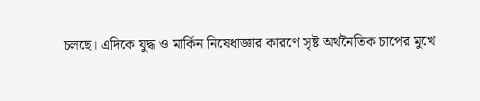চলছে। এদিকে যুদ্ধ ও মার্কিন নিষেধাজ্ঞার কারণে সৃষ্ট অর্থনৈতিক চাপের মুখে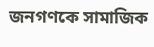জনগণকে সামাজিক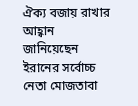ঐক্য বজায় রাখার আহ্বান জানিয়েছেন ইরানের সর্বোচ্চ নেতা মোজতাবা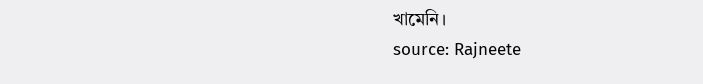খামেনি।
source: Rajneete